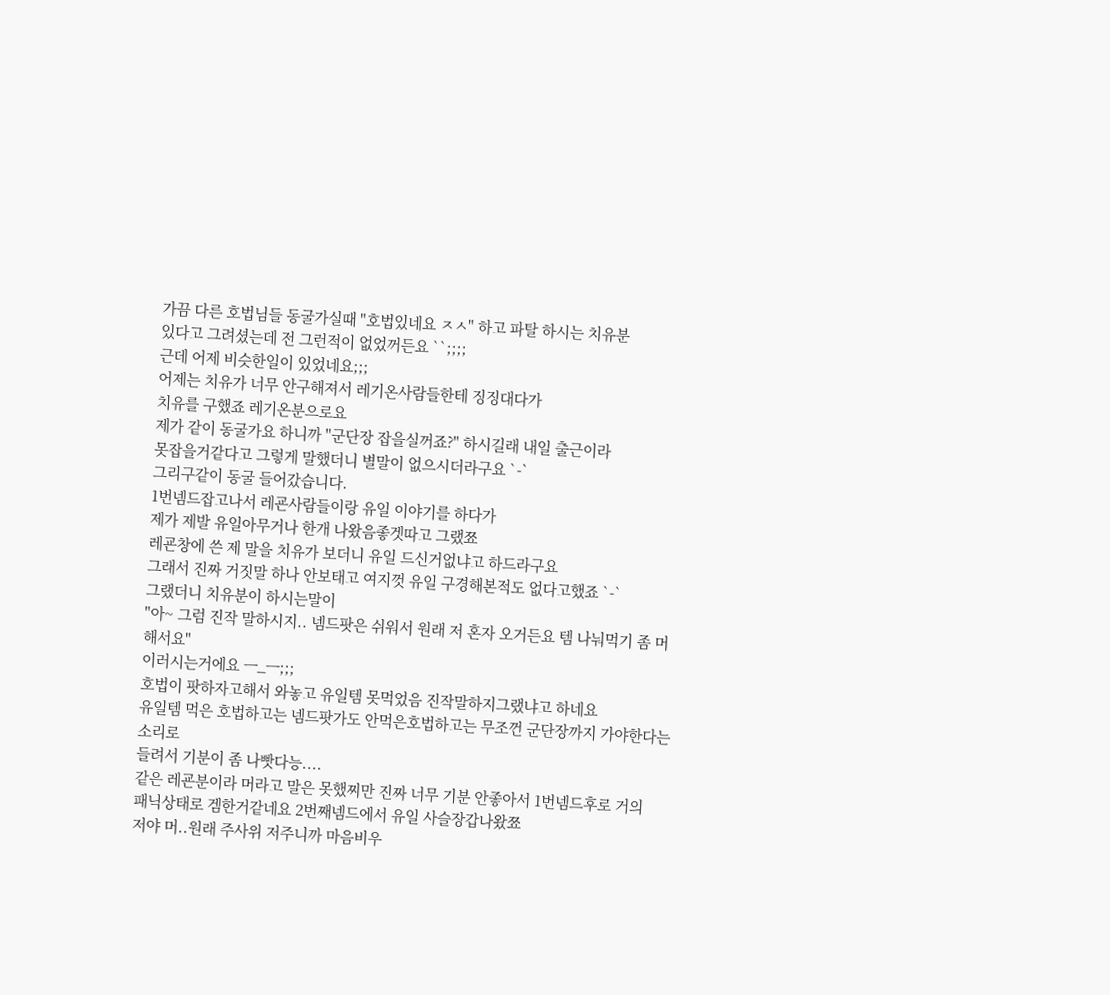가끔 다른 호법님들 동굴가실때 "호법있네요 ㅈㅅ" 하고 파탈 하시는 치유분
있다고 그려셨는데 전 그런적이 없었꺼든요 ``;;;;
근데 어제 비슷한일이 있었네요;;;
어제는 치유가 너무 안구해져서 레기온사람들한테 징징대다가
치유를 구했죠 레기온분으로요
제가 같이 동굴가요 하니까 "군단장 잡을실꺼죠?" 하시길래 내일 출근이라
못잡을거같다고 그렇게 말했더니 별말이 없으시더라구요 `-`
그리구같이 동굴 들어갔습니다.
1번넴드잡고나서 레굔사람들이랑 유일 이야기를 하다가
제가 제발 유일아무거나 한개 나왔음좋겟따고 그랬쬬
레굔창에 쓴 제 말을 치유가 보더니 유일 드신거없냐고 하드라구요
그래서 진짜 거짓말 하나 안보태고 여지껏 유일 구경해본적도 없다고했죠 `-`
그랬더니 치유분이 하시는말이
"아~ 그럼 진작 말하시지.. 넴드팟은 쉬워서 원래 저 혼자 오거든요 템 나눠먹기 좀 머해서요"
이러시는거에요 ㅡ_ㅡ;;;
호법이 팟하자고해서 와놓고 유일템 못먹었음 진작말하지그랬냐고 하네요
유일템 먹은 호법하고는 넴드팟가도 안먹은호법하고는 무조껀 군단장까지 가야한다는 소리로
들려서 기분이 좀 나빳다능....
같은 레굔분이라 머라고 말은 못했찌만 진짜 너무 기분 안좋아서 1번넴드후로 거의
패닉상태로 겜한거같네요 2번째넴드에서 유일 사슬장갑나왔쬬
저야 머..원래 주사위 저주니까 마음비우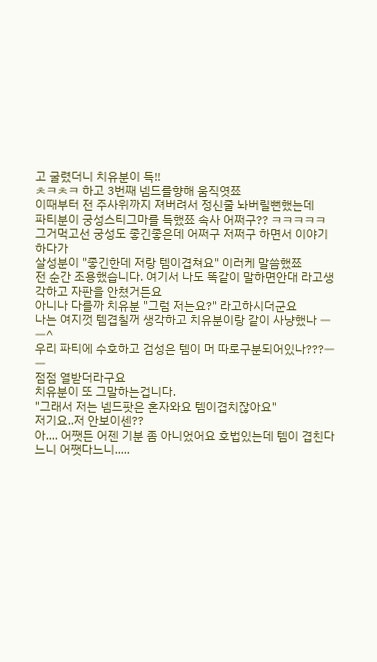고 굴렸더니 치유분이 득!!
ㅊㅋㅊㅋ 하고 3번째 넴드를향해 움직엿쬬
이때부터 전 주사위까지 져버려서 정신줄 놔버릴뻔했는데
파티분이 궁성스티그마를 득했쬬 속사 어쩌구?? ㅋㅋㅋㅋㅋ
그거먹고선 궁성도 좋긴좋은데 어쩌구 저쩌구 하면서 이야기하다가
살성분이 "좋긴한데 저랑 템이겹쳐요" 이러케 말씀했쬬
전 순간 조용했습니다. 여기서 나도 똑같이 말하면안대 라고생각하고 자판을 안쳤거든요
아니나 다를까 치유분 "그럼 저는요?" 라고하시더군요
나는 여지껏 템겹칠꺼 생각하고 치유분이랑 같이 사냥했나 ㅡㅡ^
우리 파티에 수호하고 검성은 템이 머 따로구분되어있나???ㅡㅡ
점점 열받더라구요
치유분이 또 그말하는겁니다.
"그래서 저는 넴드팟은 혼자와요 템이겹치잖아요"
저기요..저 안보이센??
아.... 어쨋든 어젠 기분 좀 아니었어요 호법있는데 템이 겹친다느니 어쨋다느니.....